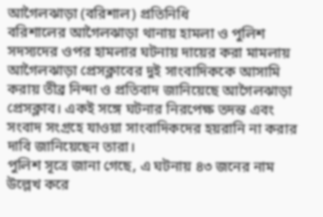আগৈলঝাড়া (বরিশাল) প্রতিনিধি
বরিশালের আগৈলঝাড়া থানায় হামলা ও পুলিশ সদস্যদের ওপর হামলার ঘটনায় দায়ের করা মামলায় আগৈলঝাড়া প্রেসক্লাবের দুই সাংবাদিককে আসামি করায় তীব্র নিন্দা ও প্রতিবাদ জানিয়েছে আগৈলঝাড়া প্রেসক্লাব। একই সঙ্গে ঘটনার নিরপেক্ষ তদন্ত এবং সংবাদ সংগ্রহে যাওয়া সাংবাদিকদের হয়রানি না করার দাবি জানিয়েছেন তারা।
পুলিশ সূত্রে জানা গেছে, এ ঘটনায় ৪৩ জনের নাম উল্লেখ করে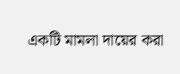একটি মামলা দায়ের করা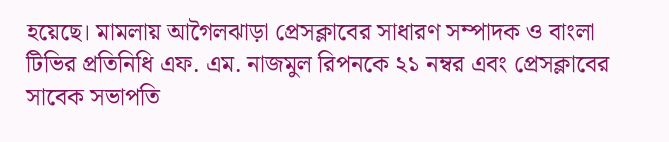হয়েছে। মামলায় আগৈলঝাড়া প্রেসক্লাবের সাধারণ সম্পাদক ও বাংলা টিভির প্রতিনিধি এফ. এম. নাজমুল রিপনকে ২১ নম্বর এবং প্রেসক্লাবের সাবেক সভাপতি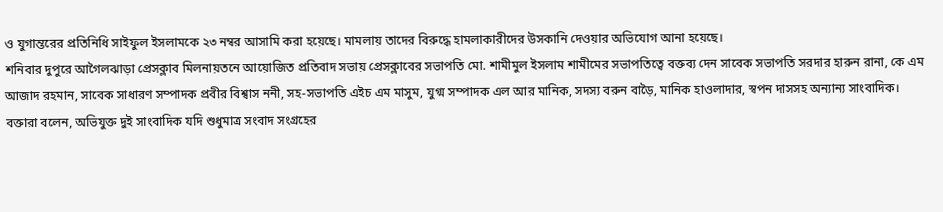ও যুগান্তরের প্রতিনিধি সাইফুল ইসলামকে ২৩ নম্বর আসামি করা হয়েছে। মামলায় তাদের বিরুদ্ধে হামলাকারীদের উসকানি দেওয়ার অভিযোগ আনা হয়েছে।
শনিবার দুপুরে আগৈলঝাড়া প্রেসক্লাব মিলনায়তনে আয়োজিত প্রতিবাদ সভায় প্রেসক্লাবের সভাপতি মো. শামীমুল ইসলাম শামীমের সভাপতিত্বে বক্তব্য দেন সাবেক সভাপতি সরদার হারুন রানা, কে এম আজাদ রহমান, সাবেক সাধারণ সম্পাদক প্রবীর বিশ্বাস ননী, সহ-সভাপতি এইচ এম মাসুম, যুগ্ম সম্পাদক এল আর মানিক, সদস্য বরুন বাড়ৈ, মানিক হাওলাদার, স্বপন দাসসহ অন্যান্য সাংবাদিক।
বক্তারা বলেন, অভিযুক্ত দুই সাংবাদিক যদি শুধুমাত্র সংবাদ সংগ্রহের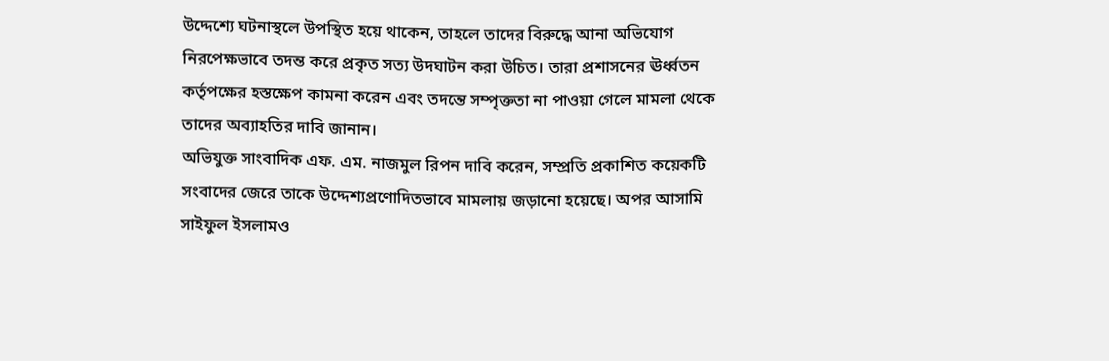উদ্দেশ্যে ঘটনাস্থলে উপস্থিত হয়ে থাকেন, তাহলে তাদের বিরুদ্ধে আনা অভিযোগ নিরপেক্ষভাবে তদন্ত করে প্রকৃত সত্য উদঘাটন করা উচিত। তারা প্রশাসনের ঊর্ধ্বতন কর্তৃপক্ষের হস্তক্ষেপ কামনা করেন এবং তদন্তে সম্পৃক্ততা না পাওয়া গেলে মামলা থেকে তাদের অব্যাহতির দাবি জানান।
অভিযুক্ত সাংবাদিক এফ. এম. নাজমুল রিপন দাবি করেন, সম্প্রতি প্রকাশিত কয়েকটি সংবাদের জেরে তাকে উদ্দেশ্যপ্রণোদিতভাবে মামলায় জড়ানো হয়েছে। অপর আসামি সাইফুল ইসলামও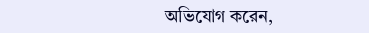অভিযোগ করেন,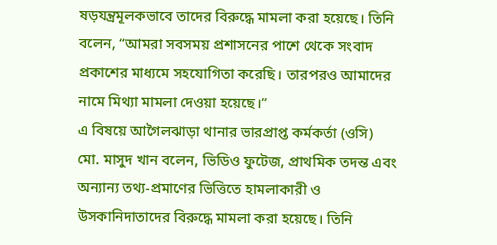ষড়যন্ত্রমূলকভাবে তাদের বিরুদ্ধে মামলা করা হয়েছে। তিনি বলেন, “আমরা সবসময় প্রশাসনের পাশে থেকে সংবাদ প্রকাশের মাধ্যমে সহযোগিতা করেছি। তারপরও আমাদের নামে মিথ্যা মামলা দেওয়া হয়েছে।”
এ বিষয়ে আগৈলঝাড়া থানার ভারপ্রাপ্ত কর্মকর্তা (ওসি) মো. মাসুদ খান বলেন, ভিডিও ফুটেজ, প্রাথমিক তদন্ত এবং অন্যান্য তথ্য-প্রমাণের ভিত্তিতে হামলাকারী ও উসকানিদাতাদের বিরুদ্ধে মামলা করা হয়েছে। তিনি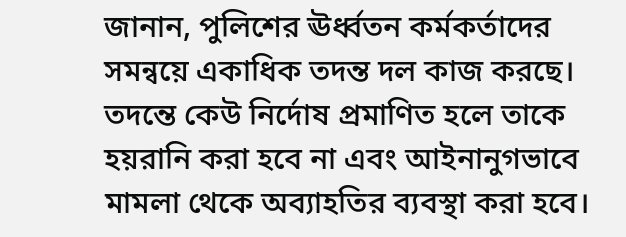জানান, পুলিশের ঊর্ধ্বতন কর্মকর্তাদের সমন্বয়ে একাধিক তদন্ত দল কাজ করছে। তদন্তে কেউ নির্দোষ প্রমাণিত হলে তাকে হয়রানি করা হবে না এবং আইনানুগভাবে মামলা থেকে অব্যাহতির ব্যবস্থা করা হবে।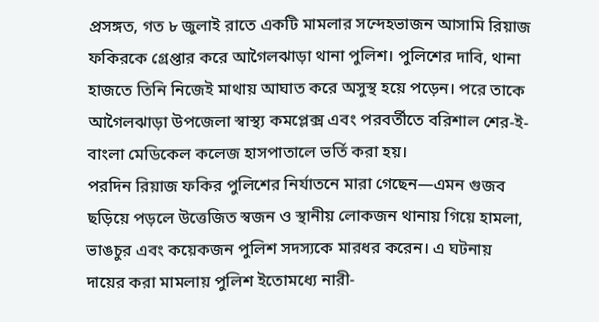প্রসঙ্গত, গত ৮ জুলাই রাতে একটি মামলার সন্দেহভাজন আসামি রিয়াজ ফকিরকে গ্রেপ্তার করে আগৈলঝাড়া থানা পুলিশ। পুলিশের দাবি, থানা হাজতে তিনি নিজেই মাথায় আঘাত করে অসুস্থ হয়ে পড়েন। পরে তাকে আগৈলঝাড়া উপজেলা স্বাস্থ্য কমপ্লেক্স এবং পরবর্তীতে বরিশাল শের-ই-বাংলা মেডিকেল কলেজ হাসপাতালে ভর্তি করা হয়।
পরদিন রিয়াজ ফকির পুলিশের নির্যাতনে মারা গেছেন—এমন গুজব ছড়িয়ে পড়লে উত্তেজিত স্বজন ও স্থানীয় লোকজন থানায় গিয়ে হামলা, ভাঙচুর এবং কয়েকজন পুলিশ সদস্যকে মারধর করেন। এ ঘটনায় দায়ের করা মামলায় পুলিশ ইতোমধ্যে নারী-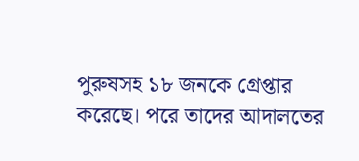পুরুষসহ ১৮ জনকে গ্রেপ্তার করেছে। পরে তাদের আদালতের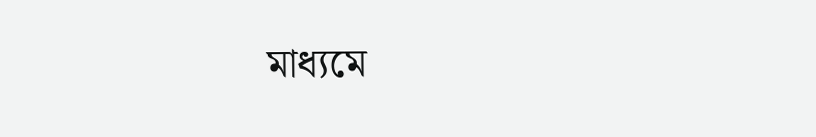মাধ্যমে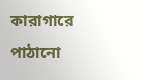কারাগারে পাঠানো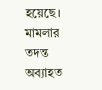হয়েছে। মামলার তদন্ত অব্যাহত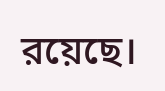রয়েছে।